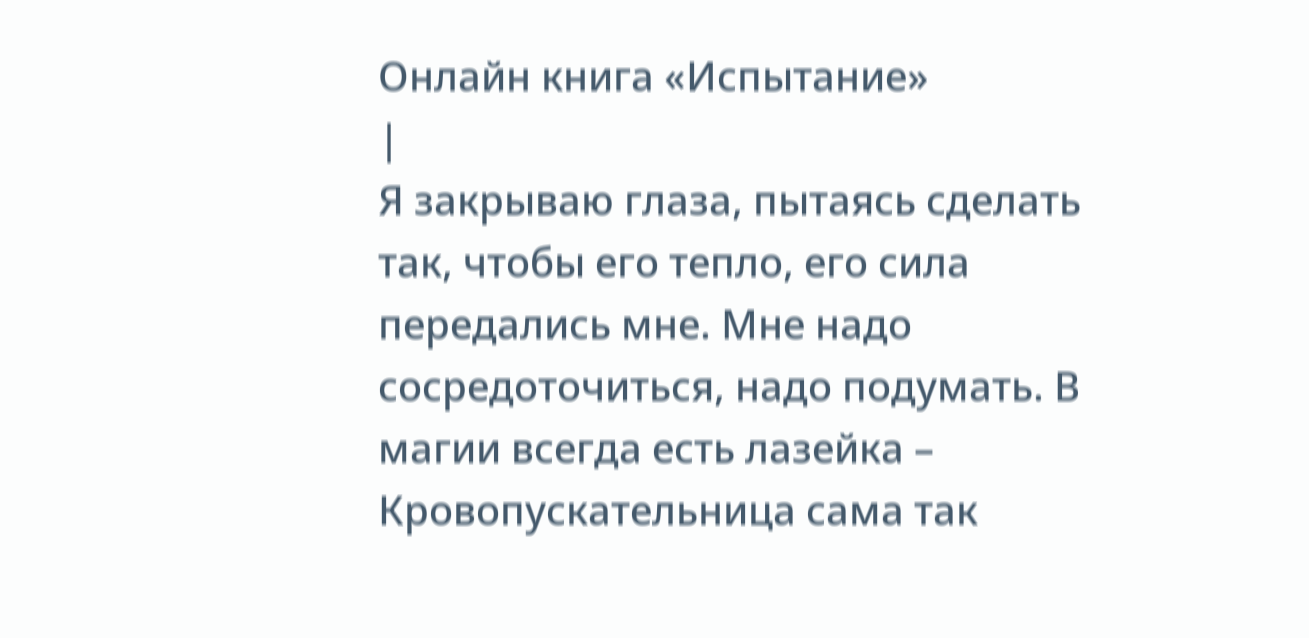Онлайн книга «Испытание»
|
Я закрываю глаза, пытаясь сделать так, чтобы его тепло, его сила передались мне. Мне надо сосредоточиться, надо подумать. В магии всегда есть лазейка – Кровопускательница сама так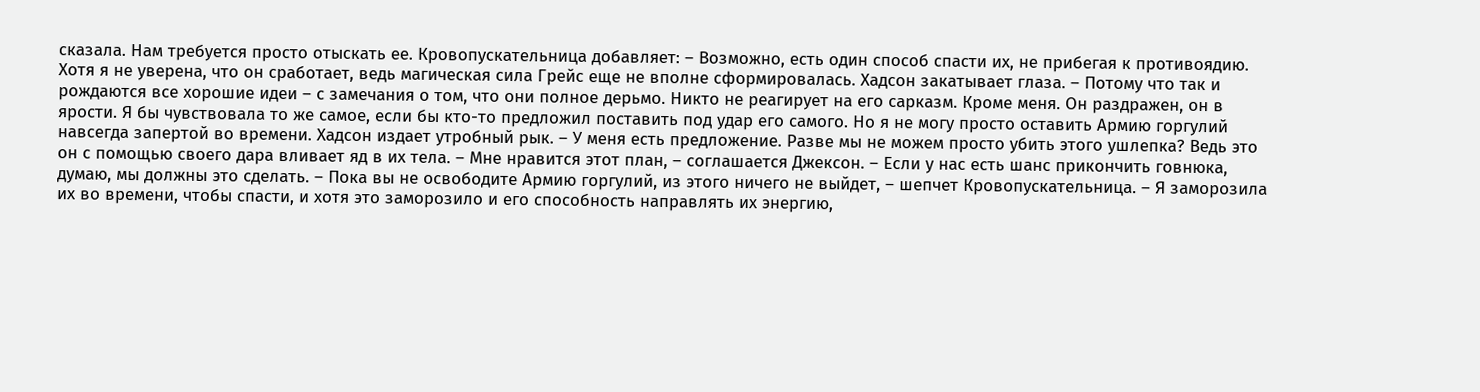сказала. Нам требуется просто отыскать ее. Кровопускательница добавляет: – Возможно, есть один способ спасти их, не прибегая к противоядию. Хотя я не уверена, что он сработает, ведь магическая сила Грейс еще не вполне сформировалась. Хадсон закатывает глаза. – Потому что так и рождаются все хорошие идеи – с замечания о том, что они полное дерьмо. Никто не реагирует на его сарказм. Кроме меня. Он раздражен, он в ярости. Я бы чувствовала то же самое, если бы кто-то предложил поставить под удар его самого. Но я не могу просто оставить Армию горгулий навсегда запертой во времени. Хадсон издает утробный рык. – У меня есть предложение. Разве мы не можем просто убить этого ушлепка? Ведь это он с помощью своего дара вливает яд в их тела. – Мне нравится этот план, – соглашается Джексон. – Если у нас есть шанс прикончить говнюка, думаю, мы должны это сделать. – Пока вы не освободите Армию горгулий, из этого ничего не выйдет, – шепчет Кровопускательница. – Я заморозила их во времени, чтобы спасти, и хотя это заморозило и его способность направлять их энергию,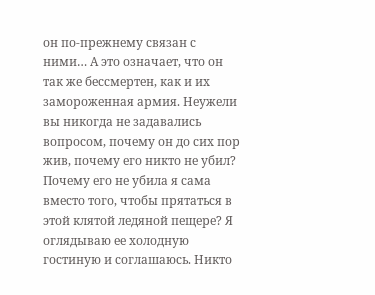он по-прежнему связан с ними… А это означает, что он так же бессмертен, как и их замороженная армия. Неужели вы никогда не задавались вопросом, почему он до сих пор жив, почему его никто не убил? Почему его не убила я сама вместо того, чтобы прятаться в этой клятой ледяной пещере? Я оглядываю ее холодную гостиную и соглашаюсь. Никто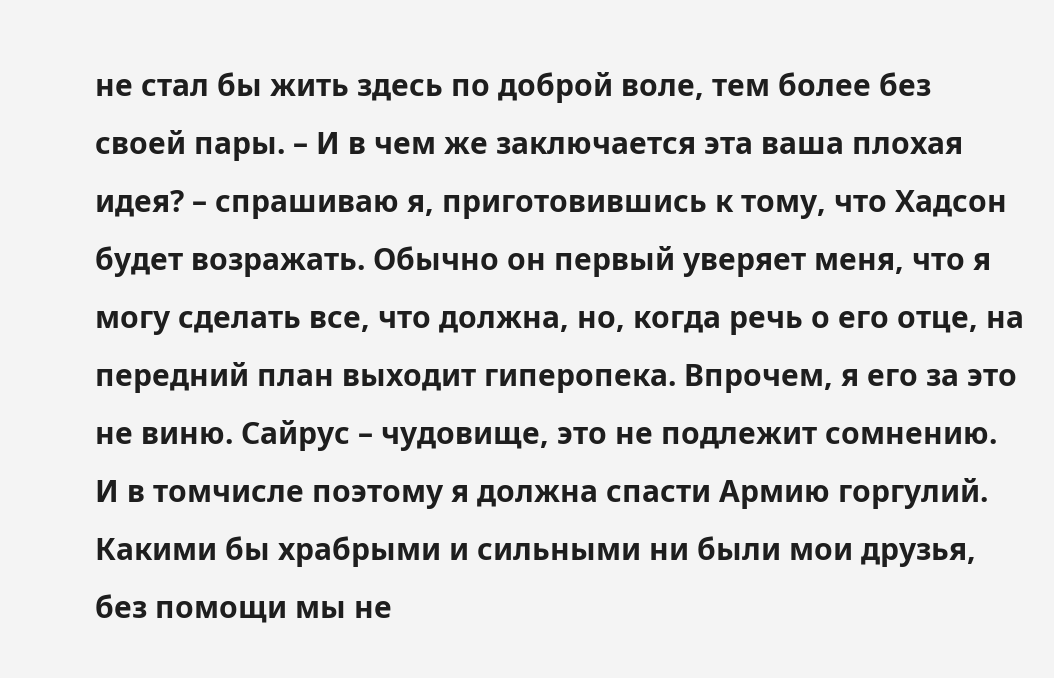не стал бы жить здесь по доброй воле, тем более без своей пары. – И в чем же заключается эта ваша плохая идея? – спрашиваю я, приготовившись к тому, что Хадсон будет возражать. Обычно он первый уверяет меня, что я могу сделать все, что должна, но, когда речь о его отце, на передний план выходит гиперопека. Впрочем, я его за это не виню. Сайрус – чудовище, это не подлежит сомнению. И в томчисле поэтому я должна спасти Армию горгулий. Какими бы храбрыми и сильными ни были мои друзья, без помощи мы не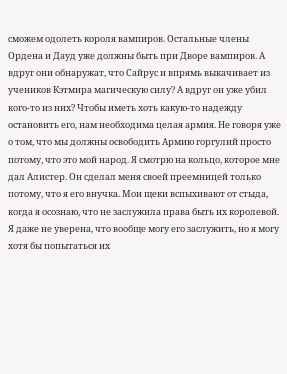сможем одолеть короля вампиров. Остальные члены Ордена и Дауд уже должны быть при Дворе вампиров. А вдруг они обнаружат, что Сайрус и впрямь выкачивает из учеников Кэтмира магическую силу? А вдруг он уже убил кого-то из них? Чтобы иметь хоть какую-то надежду остановить его, нам необходима целая армия. Не говоря уже о том, что мы должны освободить Армию горгулий просто потому, что это мой народ. Я смотрю на кольцо, которое мне дал Алистер. Он сделал меня своей преемницей только потому, что я его внучка. Мои щеки вспыхивают от стыда, когда я осознаю, что не заслужила права быть их королевой. Я даже не уверена, что вообще могу его заслужить, но я могу хотя бы попытаться их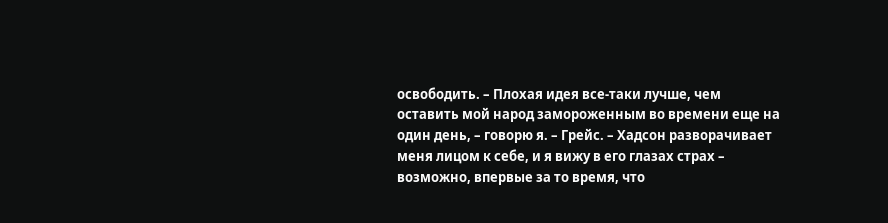освободить. – Плохая идея все-таки лучше, чем оставить мой народ замороженным во времени еще на один день, – говорю я. – Грейс. – Хадсон разворачивает меня лицом к себе, и я вижу в его глазах страх – возможно, впервые за то время, что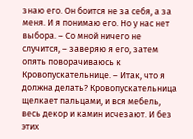знаю его. Он боится не за себя, а за меня. И я понимаю его. Но у нас нет выбора. – Со мной ничего не случится, – заверяю я его, затем опять поворачиваюсь к Кровопускательнице. – Итак, что я должна делать? Кровопускательница щелкает пальцами, и вся мебель, весь декор и камин исчезают. И без этих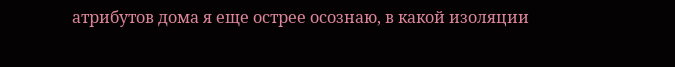атрибутов дома я еще острее осознаю, в какой изоляции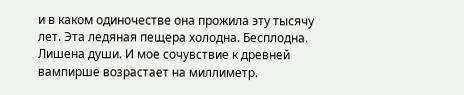и в каком одиночестве она прожила эту тысячу лет. Эта ледяная пещера холодна. Бесплодна. Лишена души. И мое сочувствие к древней вампирше возрастает на миллиметр.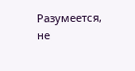Разумеется, не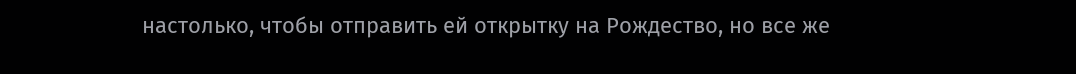настолько, чтобы отправить ей открытку на Рождество, но все же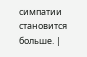симпатии становится больше. |